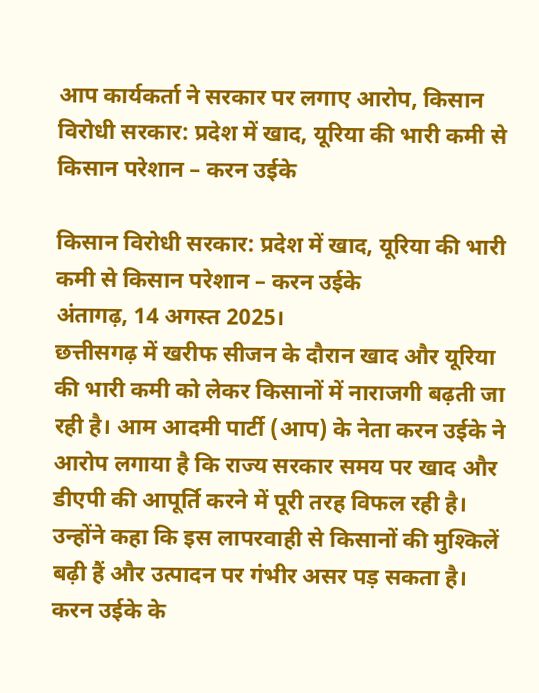आप कार्यकर्ता ने सरकार पर लगाए आरोप, किसान विरोधी सरकार: प्रदेश में खाद, यूरिया की भारी कमी से किसान परेशान – करन उईके

किसान विरोधी सरकार: प्रदेश में खाद, यूरिया की भारी कमी से किसान परेशान – करन उईके
अंतागढ़, 14 अगस्त 2025।
छत्तीसगढ़ में खरीफ सीजन के दौरान खाद और यूरिया की भारी कमी को लेकर किसानों में नाराजगी बढ़ती जा रही है। आम आदमी पार्टी (आप) के नेता करन उईके ने आरोप लगाया है कि राज्य सरकार समय पर खाद और डीएपी की आपूर्ति करने में पूरी तरह विफल रही है। उन्होंने कहा कि इस लापरवाही से किसानों की मुश्किलें बढ़ी हैं और उत्पादन पर गंभीर असर पड़ सकता है।
करन उईके के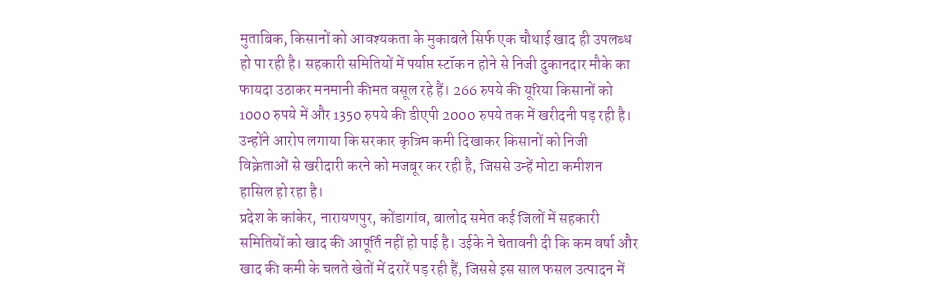मुताबिक, किसानों को आवश्यकता के मुकाबले सिर्फ एक चौथाई खाद ही उपलब्ध हो पा रही है। सहकारी समितियों में पर्याप्त स्टॉक न होने से निजी दुकानदार मौके का फायदा उठाकर मनमानी कीमत वसूल रहे हैं। 266 रुपये की यूरिया किसानों को 1000 रुपये में और 1350 रुपये की डीएपी 2000 रुपये तक में खरीदनी पड़ रही है। उन्होंने आरोप लगाया कि सरकार कृत्रिम कमी दिखाकर किसानों को निजी विक्रेताओं से खरीदारी करने को मजबूर कर रही है, जिससे उन्हें मोटा कमीशन हासिल हो रहा है।
प्रदेश के कांकेर, नारायणपुर, कोंडागांव, बालोद समेत कई जिलों में सहकारी समितियों को खाद की आपूर्ति नहीं हो पाई है। उईके ने चेतावनी दी कि कम वर्षा और खाद की कमी के चलते खेतों में दरारें पड़ रही हैं, जिससे इस साल फसल उत्पादन में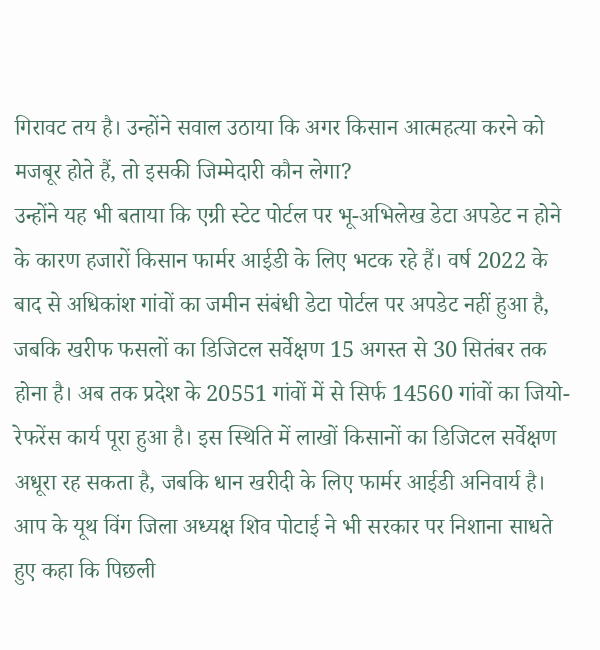गिरावट तय है। उन्होंने सवाल उठाया कि अगर किसान आत्महत्या करने को मजबूर होते हैं, तो इसकी जिम्मेदारी कौन लेगा?
उन्होंने यह भी बताया कि एग्री स्टेट पोर्टल पर भू-अभिलेख डेटा अपडेट न होने के कारण हजारों किसान फार्मर आईडी के लिए भटक रहे हैं। वर्ष 2022 के बाद से अधिकांश गांवों का जमीन संबंधी डेटा पोर्टल पर अपडेट नहीं हुआ है, जबकि खरीफ फसलों का डिजिटल सर्वेक्षण 15 अगस्त से 30 सितंबर तक होना है। अब तक प्रदेश के 20551 गांवों में से सिर्फ 14560 गांवों का जियो-रेफरेंस कार्य पूरा हुआ है। इस स्थिति में लाखों किसानों का डिजिटल सर्वेक्षण अधूरा रह सकता है, जबकि धान खरीदी के लिए फार्मर आईडी अनिवार्य है।
आप के यूथ विंग जिला अध्यक्ष शिव पोटाई ने भी सरकार पर निशाना साधते हुए कहा कि पिछली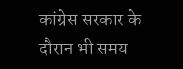कांग्रेस सरकार के दौरान भी समय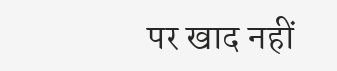पर खाद नहीं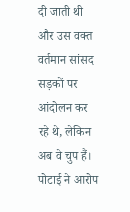दी जाती थी और उस वक्त वर्तमान सांसद सड़कों पर आंदोलन कर रहे थे, लेकिन अब वे चुप हैं। पोटाई ने आरोप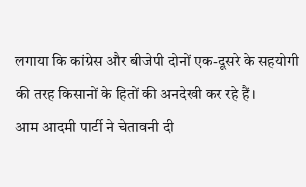लगाया कि कांग्रेस और बीजेपी दोनों एक-दूसरे के सहयोगी की तरह किसानों के हितों की अनदेखी कर रहे हैं।
आम आदमी पार्टी ने चेतावनी दी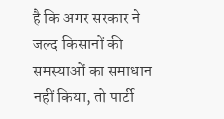है कि अगर सरकार ने जल्द किसानों की समस्याओं का समाधान नहीं किया, तो पार्टी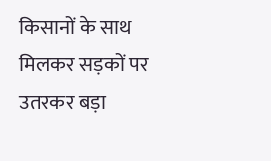किसानों के साथ मिलकर सड़कों पर उतरकर बड़ा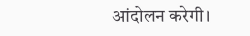आंदोलन करेगी।